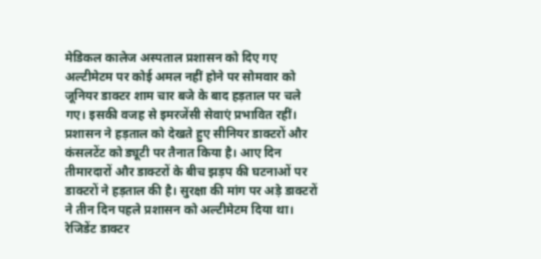मेडिकल कालेज अस्पताल प्रशासन को दिए गए अल्टीमेटम पर कोई अमल नहीं होने पर सोमवार को जूनियर डाक्टर शाम चार बजे के बाद हड़ताल पर चले गए। इसकी वजह से इमरजेंसी सेवाएं प्रभावित रहीं।
प्रशासन ने हड़ताल को देखते हुए सीनियर डाक्टरों और कंसलटेंट को ड्यूटी पर तैनात किया है। आए दिन तीमारदारों और डाक्टरों के बीच झड़प की घटनाओं पर डाक्टरों ने हड़ताल की है। सुरक्षा की मांग पर अड़े डाक्टरों ने तीन दिन पहले प्रशासन को अल्टीमेटम दिया था।
रेजिडेंट डाक्टर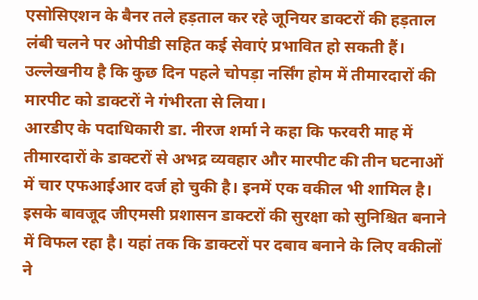एसोसिएशन के बैनर तले हड़ताल कर रहे जूनियर डाक्टरों की हड़ताल लंबी चलने पर ओपीडी सहित कई सेवाएं प्रभावित हो सकती हैं। उल्लेखनीय है कि कुछ दिन पहले चोपड़ा नर्सिंग होम में तीमारदारों की मारपीट को डाक्टरों ने गंभीरता से लिया।
आरडीए के पदाधिकारी डा. नीरज शर्मा ने कहा कि फरवरी माह में तीमारदारों के डाक्टरों से अभद्र व्यवहार और मारपीट की तीन घटनाओं में चार एफआईआर दर्ज हो चुकी है। इनमें एक वकील भी शामिल है।
इसके बावजूद जीएमसी प्रशासन डाक्टरों की सुरक्षा को सुनिश्चित बनाने में विफल रहा है। यहां तक कि डाक्टरों पर दबाव बनाने के लिए वकीलों ने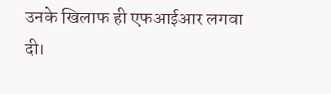उनके खिलाफ ही एफआईआर लगवा दी।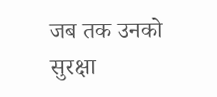जब तक उनको सुरक्षा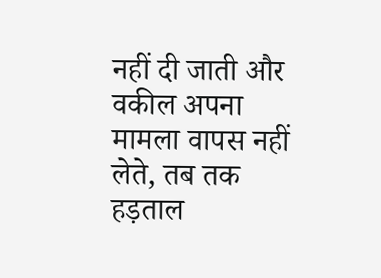नहीं दी जाती और वकील अपना मामला वापस नहीं लेते, तब तक हड़ताल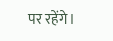पर रहेंगे।